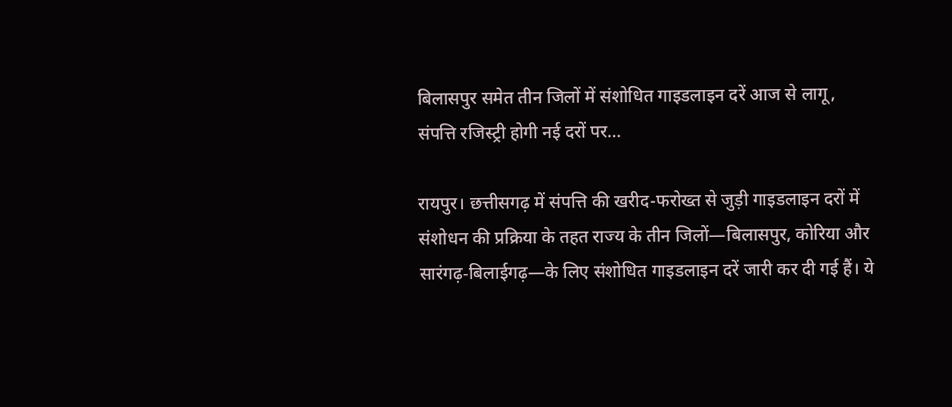बिलासपुर समेत तीन जिलों में संशोधित गाइडलाइन दरें आज से लागू, संपत्ति रजिस्ट्री होगी नई दरों पर…

रायपुर। छत्तीसगढ़ में संपत्ति की खरीद-फरोख्त से जुड़ी गाइडलाइन दरों में संशोधन की प्रक्रिया के तहत राज्य के तीन जिलों—बिलासपुर, कोरिया और सारंगढ़‑बिलाईगढ़—के लिए संशोधित गाइडलाइन दरें जारी कर दी गई हैं। ये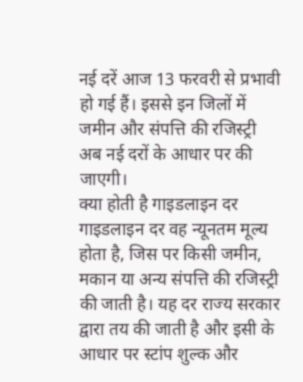नई दरें आज 13 फरवरी से प्रभावी हो गई हैं। इससे इन जिलों में जमीन और संपत्ति की रजिस्ट्री अब नई दरों के आधार पर की जाएगी।
क्या होती है गाइडलाइन दर
गाइडलाइन दर वह न्यूनतम मूल्य होता है, जिस पर किसी जमीन, मकान या अन्य संपत्ति की रजिस्ट्री की जाती है। यह दर राज्य सरकार द्वारा तय की जाती है और इसी के आधार पर स्टांप शुल्क और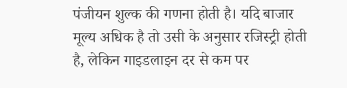पंजीयन शुल्क की गणना होती है। यदि बाजार मूल्य अधिक है तो उसी के अनुसार रजिस्ट्री होती है, लेकिन गाइडलाइन दर से कम पर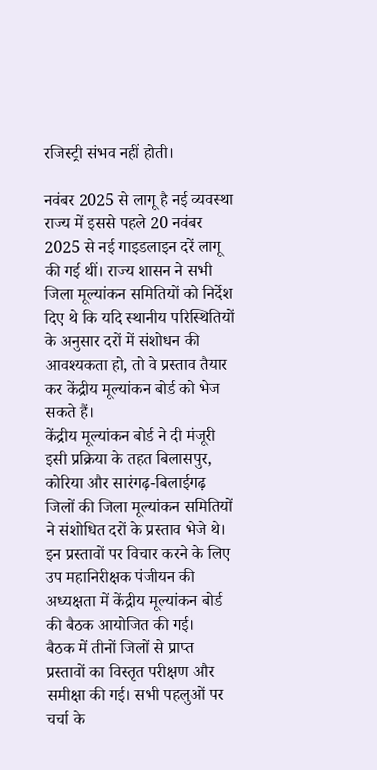रजिस्ट्री संभव नहीं होती।

नवंबर 2025 से लागू है नई व्यवस्था
राज्य में इससे पहले 20 नवंबर 2025 से नई गाइडलाइन दरें लागू की गई थीं। राज्य शासन ने सभी जिला मूल्यांकन समितियों को निर्देश दिए थे कि यदि स्थानीय परिस्थितियों के अनुसार दरों में संशोधन की आवश्यकता हो, तो वे प्रस्ताव तैयार कर केंद्रीय मूल्यांकन बोर्ड को भेज सकते हैं।
केंद्रीय मूल्यांकन बोर्ड ने दी मंजूरी
इसी प्रक्रिया के तहत बिलासपुर, कोरिया और सारंगढ़-बिलाईगढ़ जिलों की जिला मूल्यांकन समितियों ने संशोधित दरों के प्रस्ताव भेजे थे। इन प्रस्तावों पर विचार करने के लिए उप महानिरीक्षक पंजीयन की अध्यक्षता में केंद्रीय मूल्यांकन बोर्ड की बैठक आयोजित की गई।
बैठक में तीनों जिलों से प्राप्त प्रस्तावों का विस्तृत परीक्षण और समीक्षा की गई। सभी पहलुओं पर चर्चा के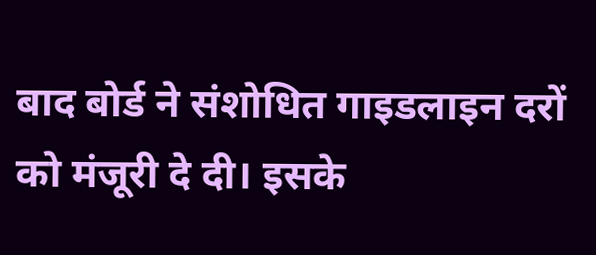बाद बोर्ड ने संशोधित गाइडलाइन दरों को मंजूरी दे दी। इसके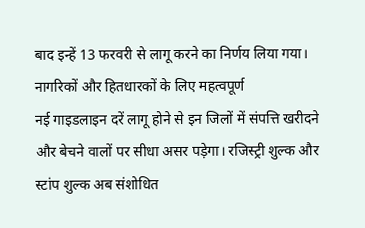बाद इन्हें 13 फरवरी से लागू करने का निर्णय लिया गया।
नागरिकों और हितधारकों के लिए महत्वपूर्ण
नई गाइडलाइन दरें लागू होने से इन जिलों में संपत्ति खरीदने और बेचने वालों पर सीधा असर पड़ेगा। रजिस्ट्री शुल्क और स्टांप शुल्क अब संशोधित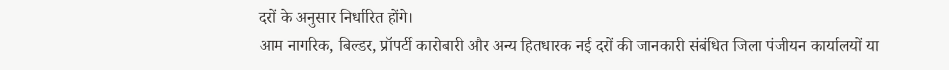दरों के अनुसार निर्धारित होंगे।
आम नागरिक, बिल्डर, प्रॉपर्टी कारोबारी और अन्य हितधारक नई दरों की जानकारी संबंधित जिला पंजीयन कार्यालयों या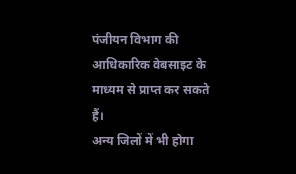पंजीयन विभाग की आधिकारिक वेबसाइट के माध्यम से प्राप्त कर सकते हैं।
अन्य जिलों में भी होगा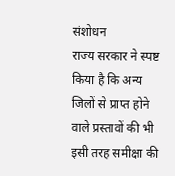संशोधन
राज्य सरकार ने स्पष्ट किया है कि अन्य जिलों से प्राप्त होने वाले प्रस्तावों की भी इसी तरह समीक्षा की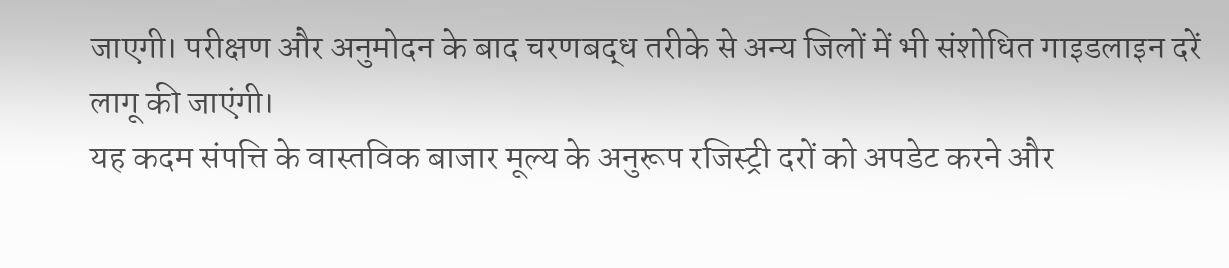जाएगी। परीक्षण और अनुमोदन के बाद चरणबद्ध तरीके से अन्य जिलों में भी संशोधित गाइडलाइन दरें लागू की जाएंगी।
यह कदम संपत्ति के वास्तविक बाजार मूल्य के अनुरूप रजिस्ट्री दरों को अपडेट करने और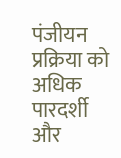पंजीयन प्रक्रिया को अधिक पारदर्शी और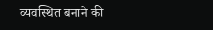व्यवस्थित बनाने की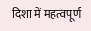दिशा में महत्वपूर्ण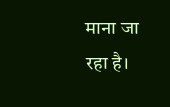माना जा रहा है।